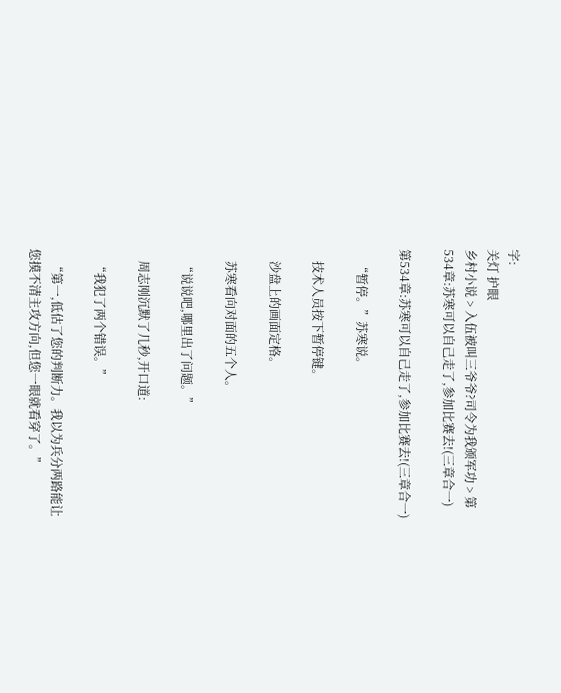字:
关灯 护眼
乡村小说 > 入伍被叫三爷爷?司令为我颁军功 > 第534章:苏寒可以自己走了,参加比赛去!(三章合一)

第534章:苏寒可以自己走了,参加比赛去!(三章合一)

    “暂停。”苏寒说。

    技术人员按下暂停键。

    沙盘上的画面定格。

    苏寒看向对面的五个人。

    “说说吧,哪里出了问题。”

    周志刚沉默了几秒,开口道:

    “我犯了两个错误。”

    “第一,低估了您的判断力。我以为兵分两路能让您摸不清主攻方向,但您一眼就看穿了。”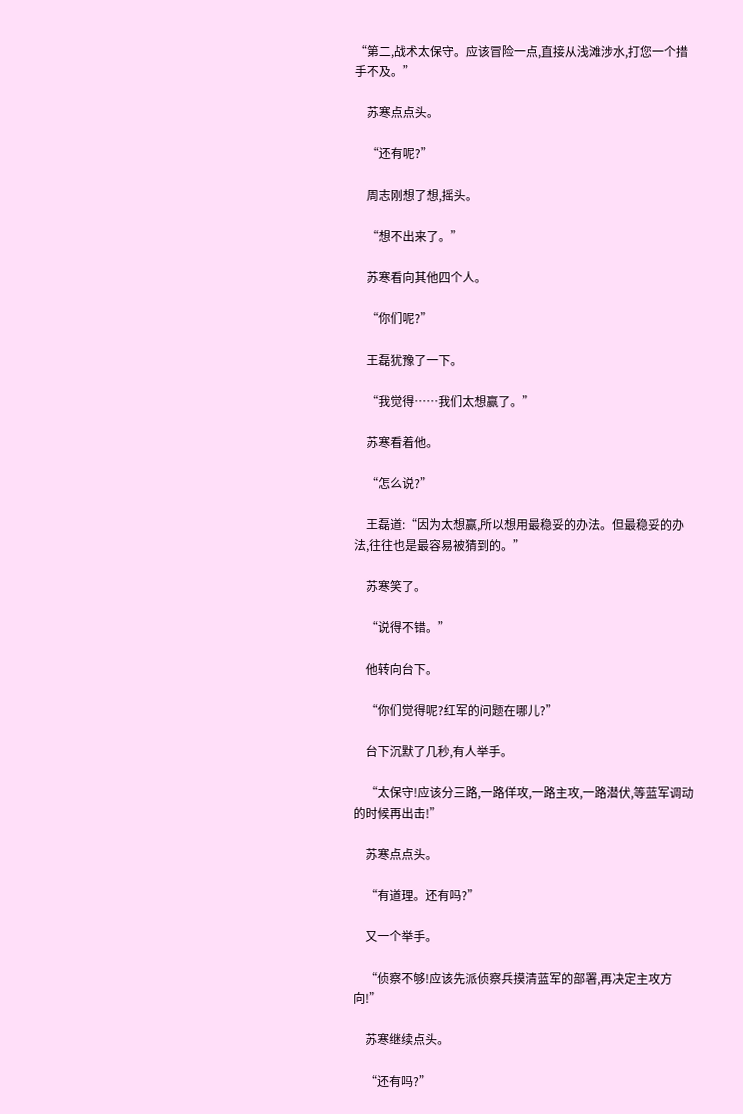“第二,战术太保守。应该冒险一点,直接从浅滩涉水,打您一个措手不及。”

    苏寒点点头。

    “还有呢?”

    周志刚想了想,摇头。

    “想不出来了。”

    苏寒看向其他四个人。

    “你们呢?”

    王磊犹豫了一下。

    “我觉得……我们太想赢了。”

    苏寒看着他。

    “怎么说?”

    王磊道:“因为太想赢,所以想用最稳妥的办法。但最稳妥的办法,往往也是最容易被猜到的。”

    苏寒笑了。

    “说得不错。”

    他转向台下。

    “你们觉得呢?红军的问题在哪儿?”

    台下沉默了几秒,有人举手。

    “太保守!应该分三路,一路佯攻,一路主攻,一路潜伏,等蓝军调动的时候再出击!”

    苏寒点点头。

    “有道理。还有吗?”

    又一个举手。

    “侦察不够!应该先派侦察兵摸清蓝军的部署,再决定主攻方向!”

    苏寒继续点头。

    “还有吗?”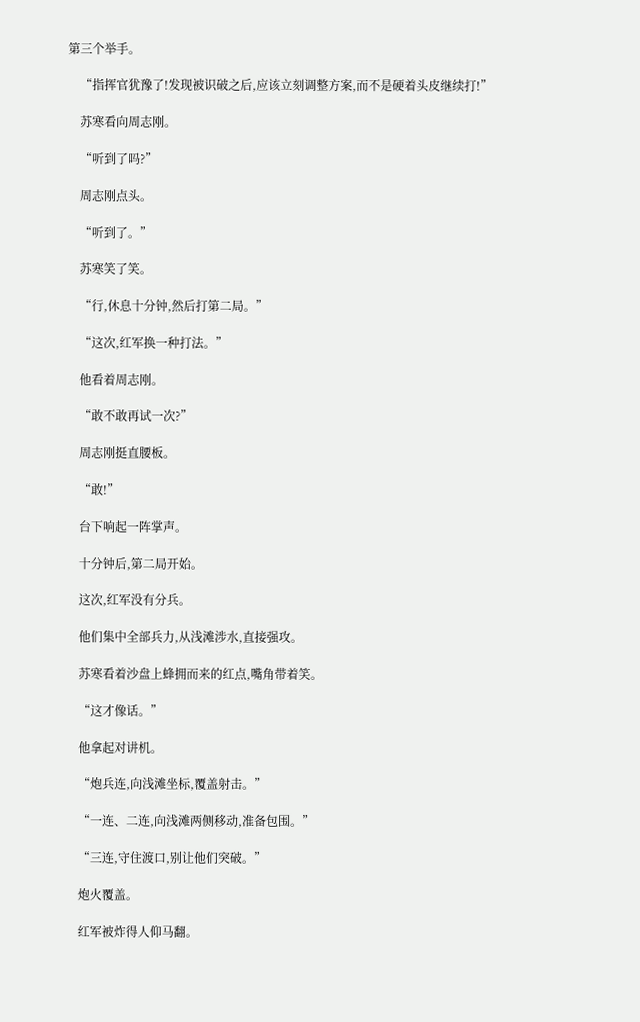第三个举手。

    “指挥官犹豫了!发现被识破之后,应该立刻调整方案,而不是硬着头皮继续打!”

    苏寒看向周志刚。

    “听到了吗?”

    周志刚点头。

    “听到了。”

    苏寒笑了笑。

    “行,休息十分钟,然后打第二局。”

    “这次,红军换一种打法。”

    他看着周志刚。

    “敢不敢再试一次?”

    周志刚挺直腰板。

    “敢!”

    台下响起一阵掌声。

    十分钟后,第二局开始。

    这次,红军没有分兵。

    他们集中全部兵力,从浅滩涉水,直接强攻。

    苏寒看着沙盘上蜂拥而来的红点,嘴角带着笑。

    “这才像话。”

    他拿起对讲机。

    “炮兵连,向浅滩坐标,覆盖射击。”

    “一连、二连,向浅滩两侧移动,准备包围。”

    “三连,守住渡口,别让他们突破。”

    炮火覆盖。

    红军被炸得人仰马翻。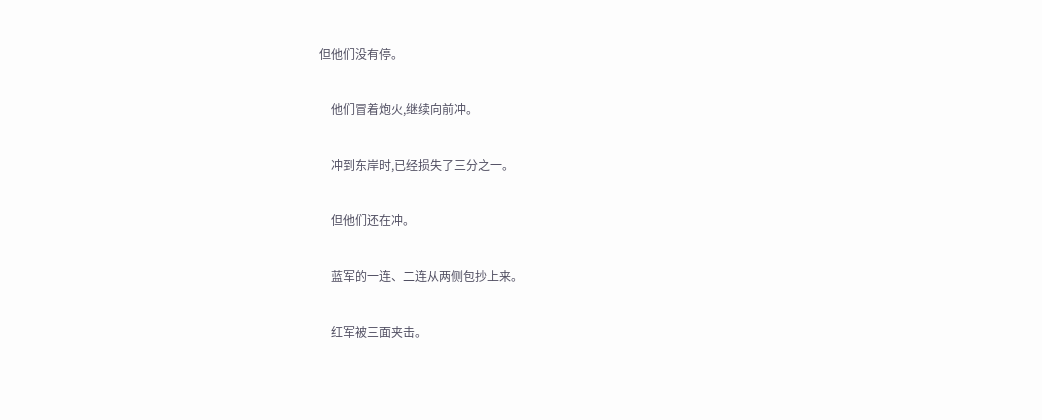但他们没有停。

    他们冒着炮火,继续向前冲。

    冲到东岸时,已经损失了三分之一。

    但他们还在冲。

    蓝军的一连、二连从两侧包抄上来。

    红军被三面夹击。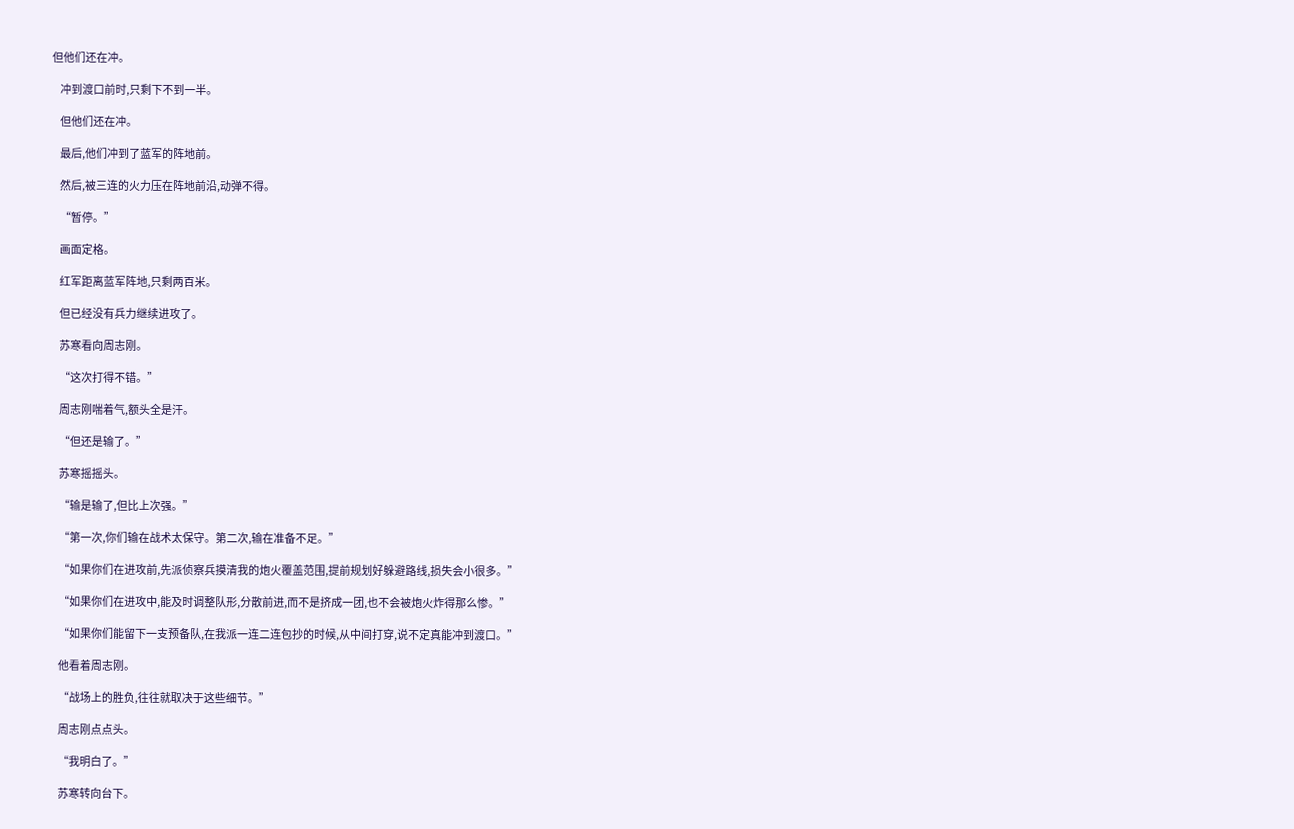但他们还在冲。

    冲到渡口前时,只剩下不到一半。

    但他们还在冲。

    最后,他们冲到了蓝军的阵地前。

    然后,被三连的火力压在阵地前沿,动弹不得。

    “暂停。”

    画面定格。

    红军距离蓝军阵地,只剩两百米。

    但已经没有兵力继续进攻了。

    苏寒看向周志刚。

    “这次打得不错。”

    周志刚喘着气,额头全是汗。

    “但还是输了。”

    苏寒摇摇头。

    “输是输了,但比上次强。”

    “第一次,你们输在战术太保守。第二次,输在准备不足。”

    “如果你们在进攻前,先派侦察兵摸清我的炮火覆盖范围,提前规划好躲避路线,损失会小很多。”

    “如果你们在进攻中,能及时调整队形,分散前进,而不是挤成一团,也不会被炮火炸得那么惨。”

    “如果你们能留下一支预备队,在我派一连二连包抄的时候,从中间打穿,说不定真能冲到渡口。”

    他看着周志刚。

    “战场上的胜负,往往就取决于这些细节。”

    周志刚点点头。

    “我明白了。”

    苏寒转向台下。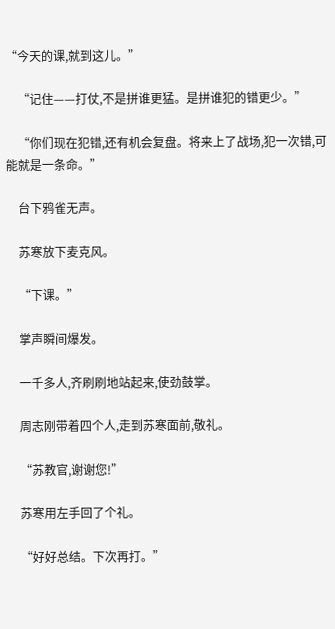“今天的课,就到这儿。”

    “记住——打仗,不是拼谁更猛。是拼谁犯的错更少。”

    “你们现在犯错,还有机会复盘。将来上了战场,犯一次错,可能就是一条命。”

    台下鸦雀无声。

    苏寒放下麦克风。

    “下课。”

    掌声瞬间爆发。

    一千多人,齐刷刷地站起来,使劲鼓掌。

    周志刚带着四个人,走到苏寒面前,敬礼。

    “苏教官,谢谢您!”

    苏寒用左手回了个礼。

    “好好总结。下次再打。”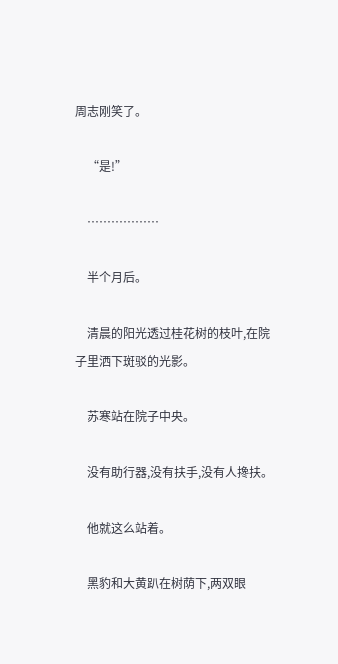周志刚笑了。

    “是!”

    ………………

    半个月后。

    清晨的阳光透过桂花树的枝叶,在院子里洒下斑驳的光影。

    苏寒站在院子中央。

    没有助行器,没有扶手,没有人搀扶。

    他就这么站着。

    黑豹和大黄趴在树荫下,两双眼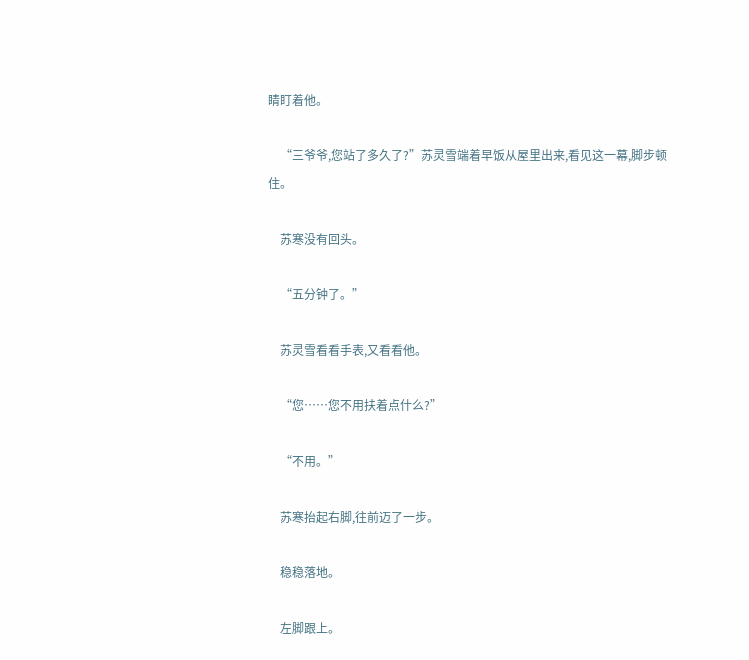睛盯着他。

    “三爷爷,您站了多久了?”苏灵雪端着早饭从屋里出来,看见这一幕,脚步顿住。

    苏寒没有回头。

    “五分钟了。”

    苏灵雪看看手表,又看看他。

    “您……您不用扶着点什么?”

    “不用。”

    苏寒抬起右脚,往前迈了一步。

    稳稳落地。

    左脚跟上。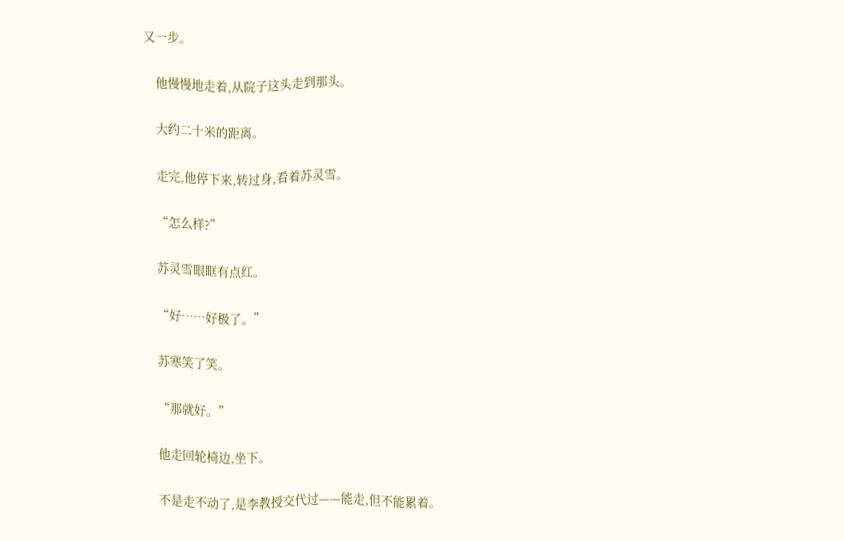又一步。

    他慢慢地走着,从院子这头走到那头。

    大约二十米的距离。

    走完,他停下来,转过身,看着苏灵雪。

    “怎么样?”

    苏灵雪眼眶有点红。

    “好……好极了。”

    苏寒笑了笑。

    “那就好。”

    他走回轮椅边,坐下。

    不是走不动了,是李教授交代过——能走,但不能累着。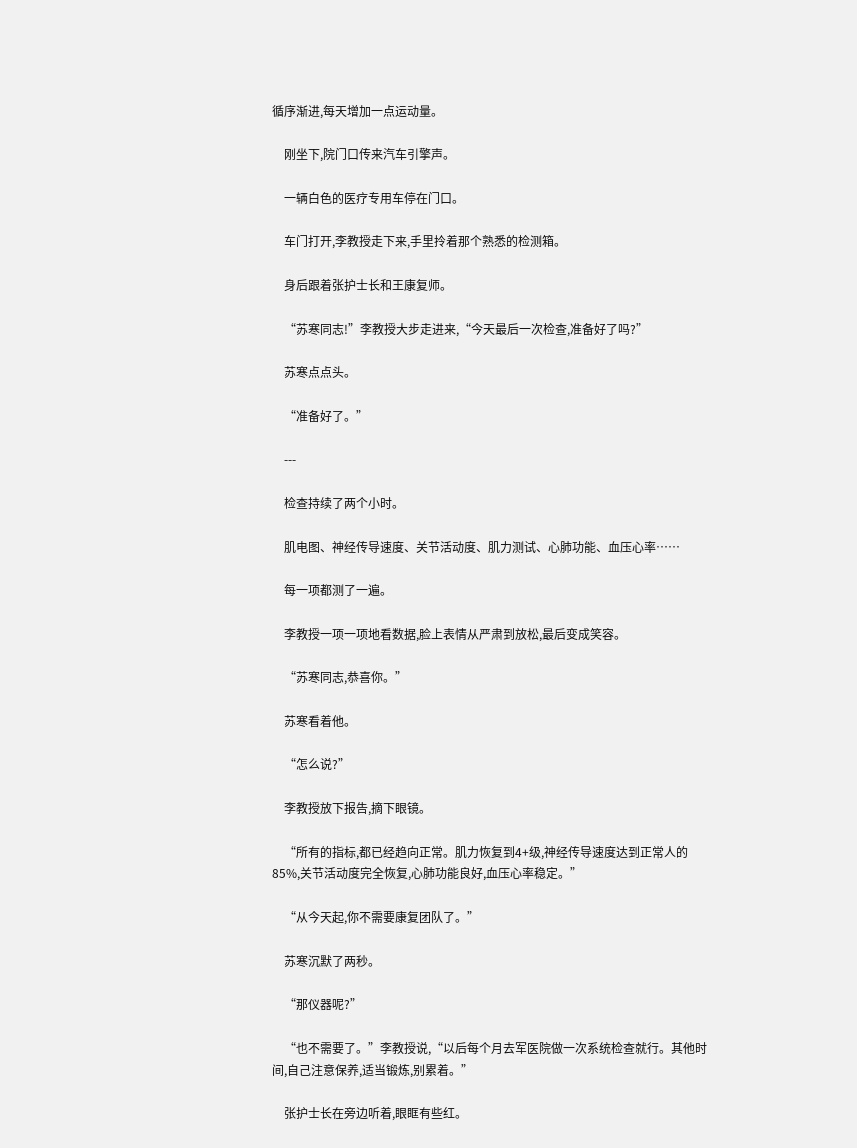循序渐进,每天增加一点运动量。

    刚坐下,院门口传来汽车引擎声。

    一辆白色的医疗专用车停在门口。

    车门打开,李教授走下来,手里拎着那个熟悉的检测箱。

    身后跟着张护士长和王康复师。

    “苏寒同志!”李教授大步走进来,“今天最后一次检查,准备好了吗?”

    苏寒点点头。

    “准备好了。”

    ---

    检查持续了两个小时。

    肌电图、神经传导速度、关节活动度、肌力测试、心肺功能、血压心率……

    每一项都测了一遍。

    李教授一项一项地看数据,脸上表情从严肃到放松,最后变成笑容。

    “苏寒同志,恭喜你。”

    苏寒看着他。

    “怎么说?”

    李教授放下报告,摘下眼镜。

    “所有的指标,都已经趋向正常。肌力恢复到4+级,神经传导速度达到正常人的85%,关节活动度完全恢复,心肺功能良好,血压心率稳定。”

    “从今天起,你不需要康复团队了。”

    苏寒沉默了两秒。

    “那仪器呢?”

    “也不需要了。”李教授说,“以后每个月去军医院做一次系统检查就行。其他时间,自己注意保养,适当锻炼,别累着。”

    张护士长在旁边听着,眼眶有些红。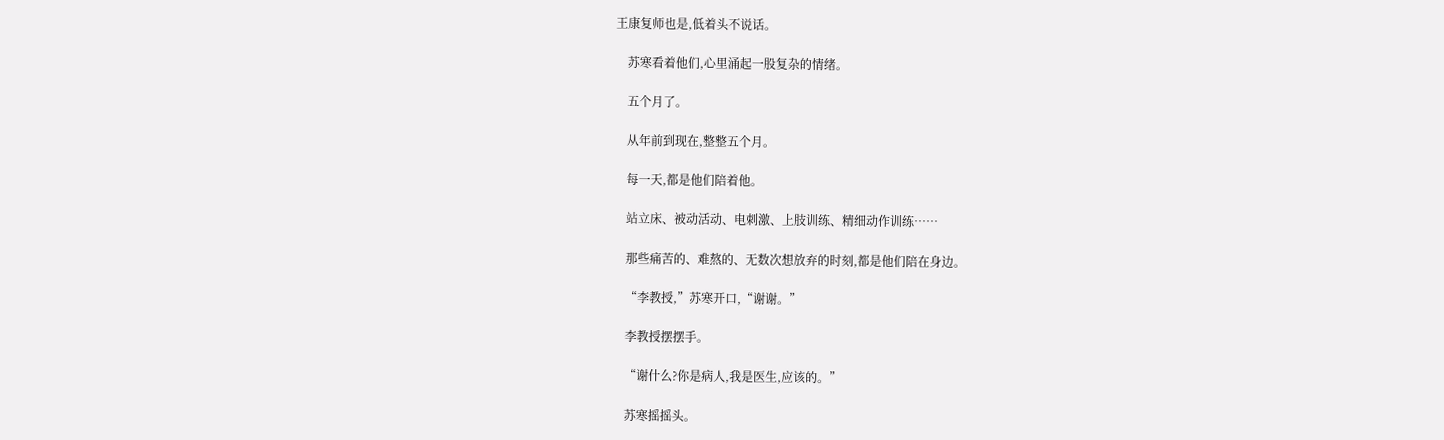王康复师也是,低着头不说话。

    苏寒看着他们,心里涌起一股复杂的情绪。

    五个月了。

    从年前到现在,整整五个月。

    每一天,都是他们陪着他。

    站立床、被动活动、电刺激、上肢训练、精细动作训练……

    那些痛苦的、难熬的、无数次想放弃的时刻,都是他们陪在身边。

    “李教授,”苏寒开口,“谢谢。”

    李教授摆摆手。

    “谢什么?你是病人,我是医生,应该的。”

    苏寒摇摇头。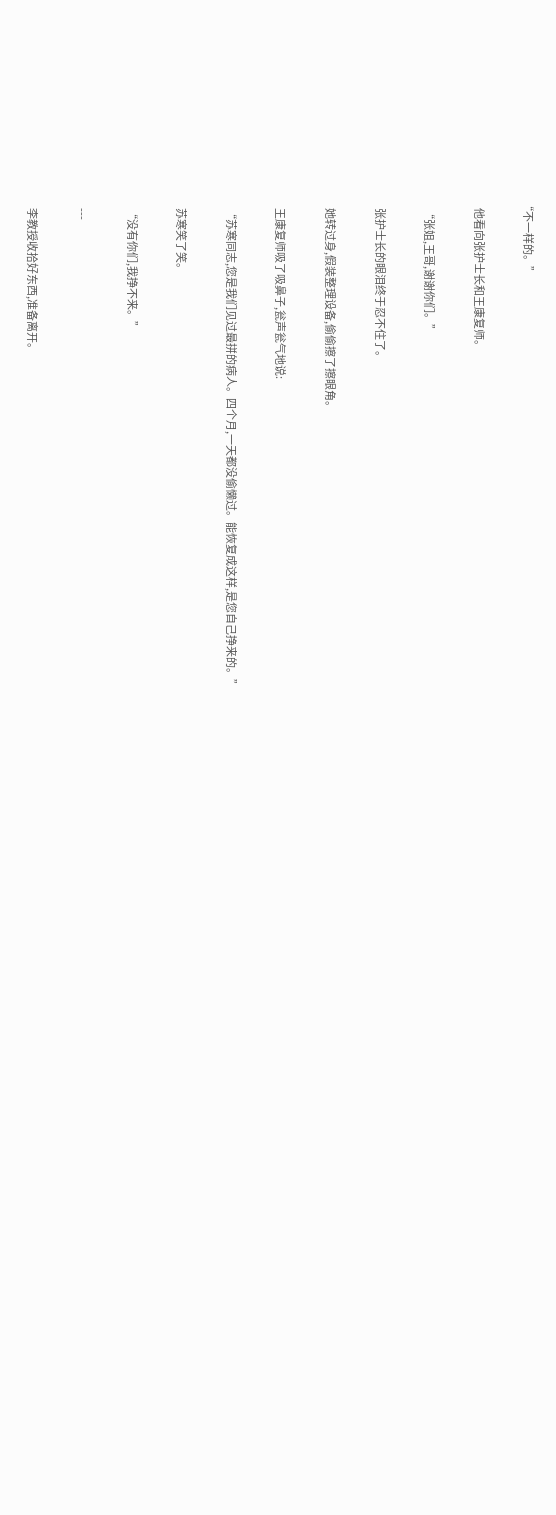“不一样的。”

    他看向张护士长和王康复师。

    “张姐,王哥,谢谢你们。”

    张护士长的眼泪终于忍不住了。

    她转过身,假装整理设备,偷偷擦了擦眼角。

    王康复师吸了吸鼻子,瓮声瓮气地说:

    “苏寒同志,您是我们见过最拼的病人。四个月,一天都没偷懒过。能恢复成这样,是您自己挣来的。”

    苏寒笑了笑。

    “没有你们,我挣不来。”

    ---

    李教授收拾好东西,准备离开。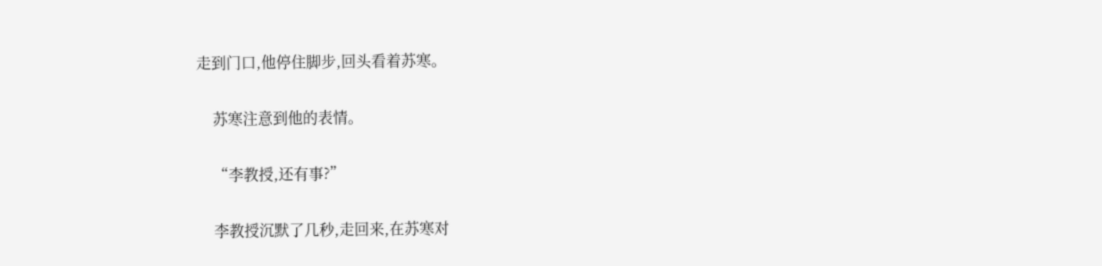走到门口,他停住脚步,回头看着苏寒。

    苏寒注意到他的表情。

    “李教授,还有事?”

    李教授沉默了几秒,走回来,在苏寒对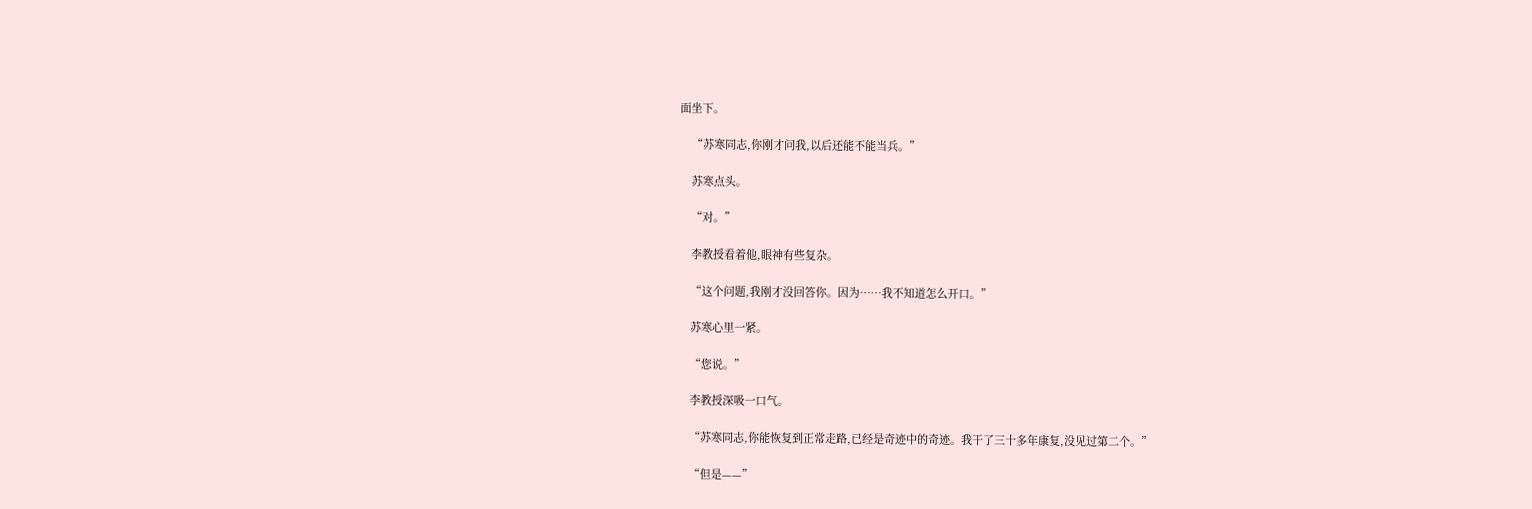面坐下。

    “苏寒同志,你刚才问我,以后还能不能当兵。”

    苏寒点头。

    “对。”

    李教授看着他,眼神有些复杂。

    “这个问题,我刚才没回答你。因为……我不知道怎么开口。”

    苏寒心里一紧。

    “您说。”

    李教授深吸一口气。

    “苏寒同志,你能恢复到正常走路,已经是奇迹中的奇迹。我干了三十多年康复,没见过第二个。”

    “但是——”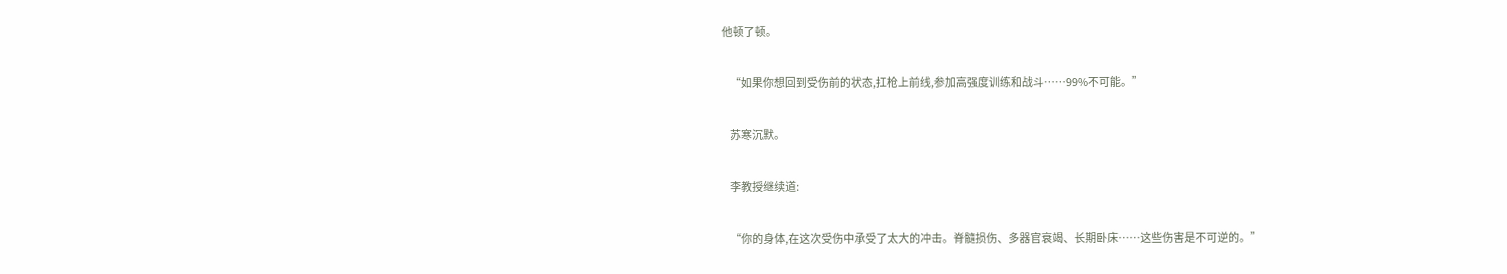他顿了顿。

    “如果你想回到受伤前的状态,扛枪上前线,参加高强度训练和战斗……99%不可能。”

    苏寒沉默。

    李教授继续道:

    “你的身体,在这次受伤中承受了太大的冲击。脊髓损伤、多器官衰竭、长期卧床……这些伤害是不可逆的。”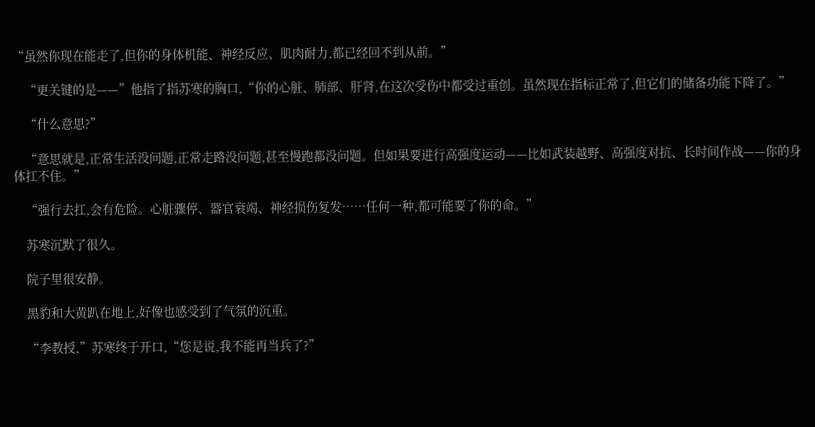“虽然你现在能走了,但你的身体机能、神经反应、肌肉耐力,都已经回不到从前。”

    “更关键的是——”他指了指苏寒的胸口,“你的心脏、肺部、肝肾,在这次受伤中都受过重创。虽然现在指标正常了,但它们的储备功能下降了。”

    “什么意思?”

    “意思就是,正常生活没问题,正常走路没问题,甚至慢跑都没问题。但如果要进行高强度运动——比如武装越野、高强度对抗、长时间作战——你的身体扛不住。”

    “强行去扛,会有危险。心脏骤停、器官衰竭、神经损伤复发……任何一种,都可能要了你的命。”

    苏寒沉默了很久。

    院子里很安静。

    黑豹和大黄趴在地上,好像也感受到了气氛的沉重。

    “李教授,”苏寒终于开口,“您是说,我不能再当兵了?”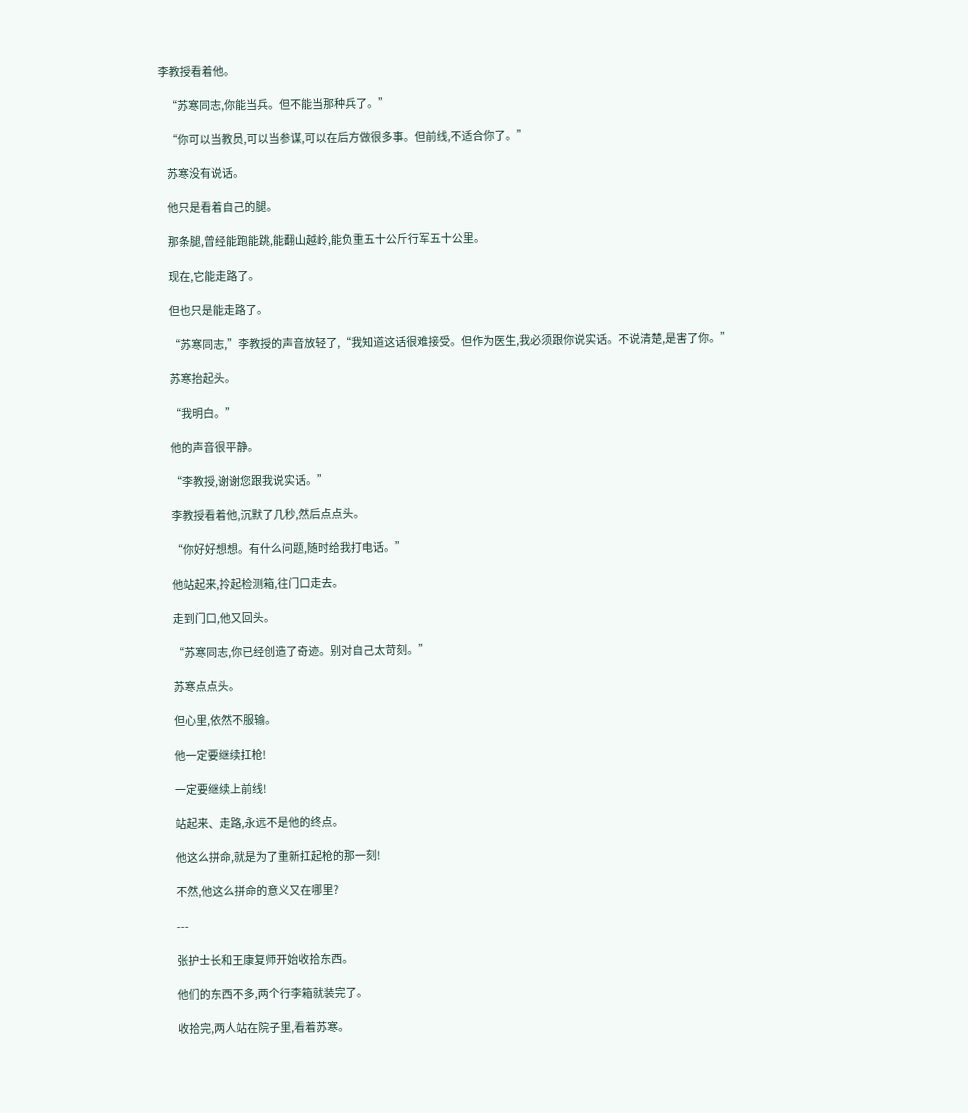李教授看着他。

    “苏寒同志,你能当兵。但不能当那种兵了。”

    “你可以当教员,可以当参谋,可以在后方做很多事。但前线,不适合你了。”

    苏寒没有说话。

    他只是看着自己的腿。

    那条腿,曾经能跑能跳,能翻山越岭,能负重五十公斤行军五十公里。

    现在,它能走路了。

    但也只是能走路了。

    “苏寒同志,”李教授的声音放轻了,“我知道这话很难接受。但作为医生,我必须跟你说实话。不说清楚,是害了你。”

    苏寒抬起头。

    “我明白。”

    他的声音很平静。

    “李教授,谢谢您跟我说实话。”

    李教授看着他,沉默了几秒,然后点点头。

    “你好好想想。有什么问题,随时给我打电话。”

    他站起来,拎起检测箱,往门口走去。

    走到门口,他又回头。

    “苏寒同志,你已经创造了奇迹。别对自己太苛刻。”

    苏寒点点头。

    但心里,依然不服输。

    他一定要继续扛枪!

    一定要继续上前线!

    站起来、走路,永远不是他的终点。

    他这么拼命,就是为了重新扛起枪的那一刻!

    不然,他这么拼命的意义又在哪里?

    ---

    张护士长和王康复师开始收拾东西。

    他们的东西不多,两个行李箱就装完了。

    收拾完,两人站在院子里,看着苏寒。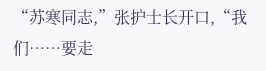“苏寒同志,”张护士长开口,“我们……要走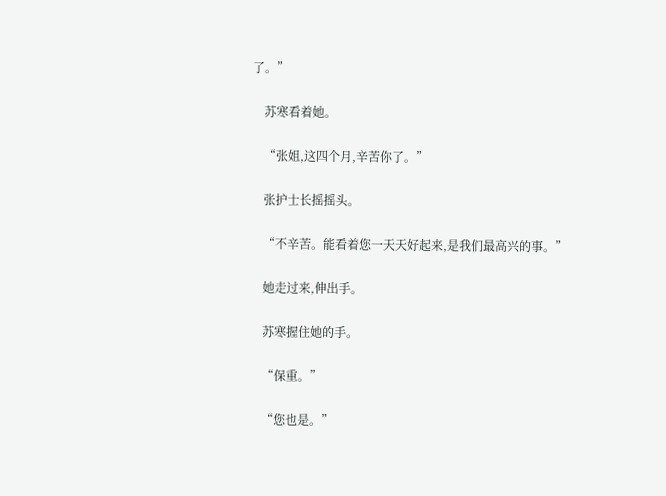了。”

    苏寒看着她。

    “张姐,这四个月,辛苦你了。”

    张护士长摇摇头。

    “不辛苦。能看着您一天天好起来,是我们最高兴的事。”

    她走过来,伸出手。

    苏寒握住她的手。

    “保重。”

    “您也是。”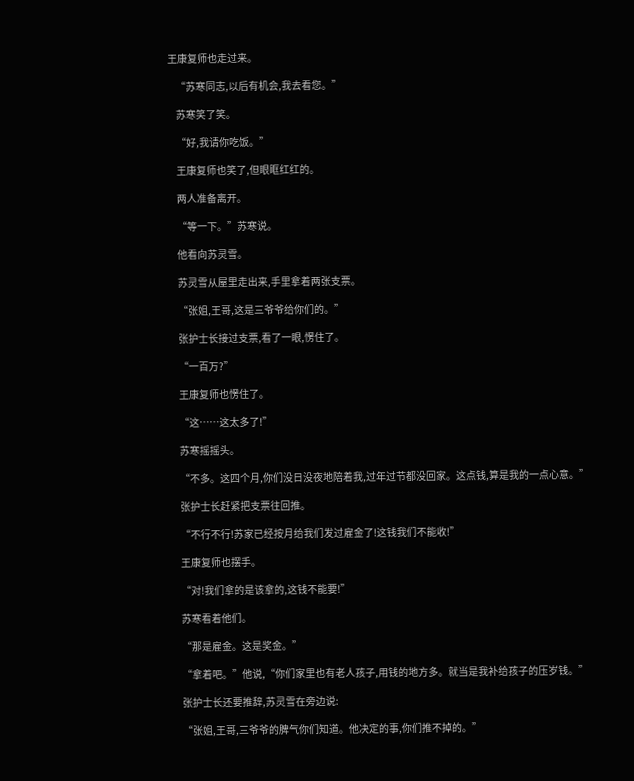王康复师也走过来。

    “苏寒同志,以后有机会,我去看您。”

    苏寒笑了笑。

    “好,我请你吃饭。”

    王康复师也笑了,但眼眶红红的。

    两人准备离开。

    “等一下。”苏寒说。

    他看向苏灵雪。

    苏灵雪从屋里走出来,手里拿着两张支票。

    “张姐,王哥,这是三爷爷给你们的。”

    张护士长接过支票,看了一眼,愣住了。

    “一百万?”

    王康复师也愣住了。

    “这……这太多了!”

    苏寒摇摇头。

    “不多。这四个月,你们没日没夜地陪着我,过年过节都没回家。这点钱,算是我的一点心意。”

    张护士长赶紧把支票往回推。

    “不行不行!苏家已经按月给我们发过雇金了!这钱我们不能收!”

    王康复师也摆手。

    “对!我们拿的是该拿的,这钱不能要!”

    苏寒看着他们。

    “那是雇金。这是奖金。”

    “拿着吧。”他说,“你们家里也有老人孩子,用钱的地方多。就当是我补给孩子的压岁钱。”

    张护士长还要推辞,苏灵雪在旁边说:

    “张姐,王哥,三爷爷的脾气你们知道。他决定的事,你们推不掉的。”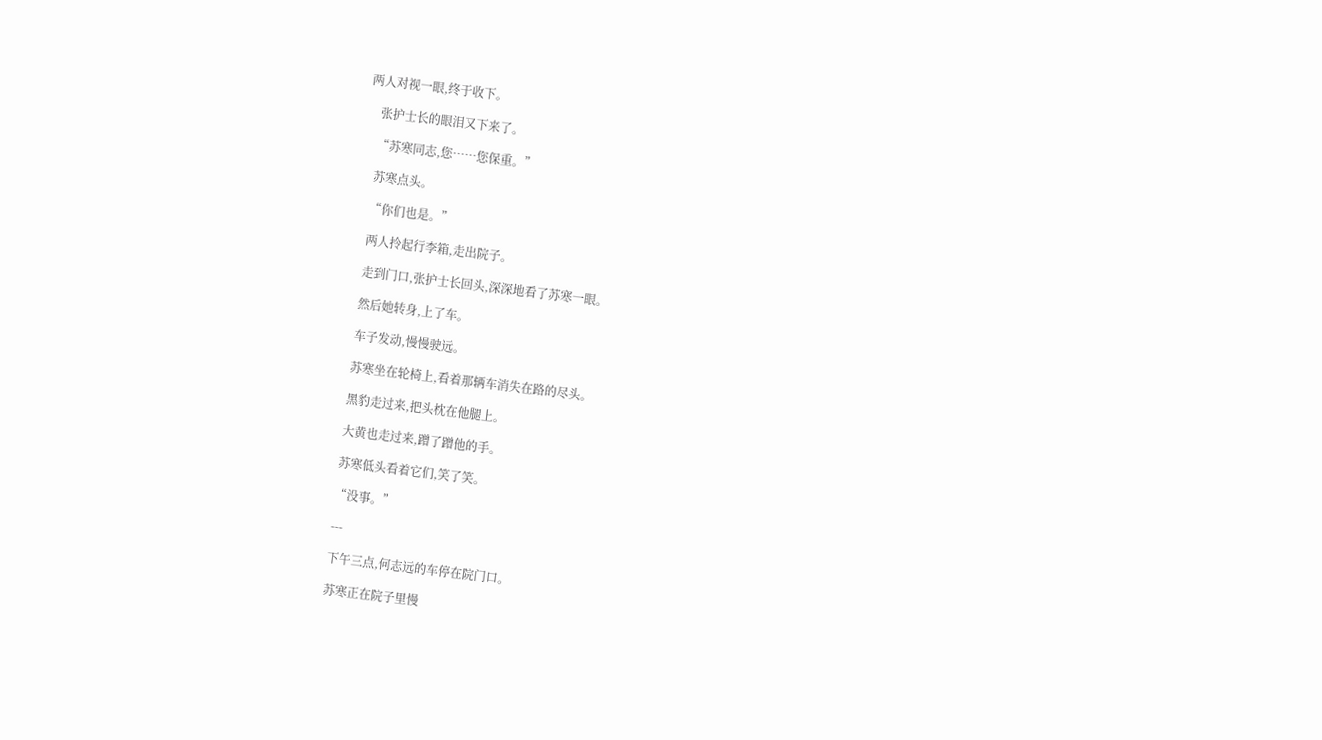两人对视一眼,终于收下。

    张护士长的眼泪又下来了。

    “苏寒同志,您……您保重。”

    苏寒点头。

    “你们也是。”

    两人拎起行李箱,走出院子。

    走到门口,张护士长回头,深深地看了苏寒一眼。

    然后她转身,上了车。

    车子发动,慢慢驶远。

    苏寒坐在轮椅上,看着那辆车消失在路的尽头。

    黑豹走过来,把头枕在他腿上。

    大黄也走过来,蹭了蹭他的手。

    苏寒低头看着它们,笑了笑。

    “没事。”

    ---

    下午三点,何志远的车停在院门口。

    苏寒正在院子里慢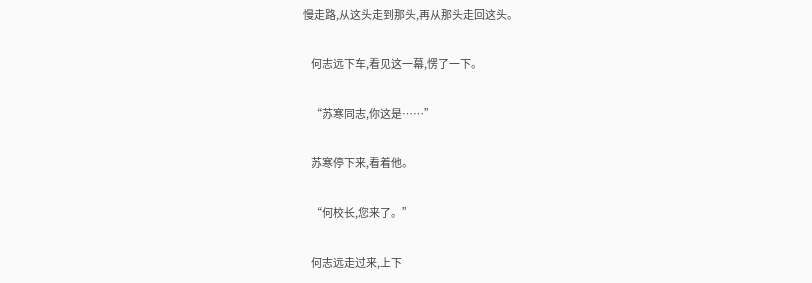慢走路,从这头走到那头,再从那头走回这头。

    何志远下车,看见这一幕,愣了一下。

    “苏寒同志,你这是……”

    苏寒停下来,看着他。

    “何校长,您来了。”

    何志远走过来,上下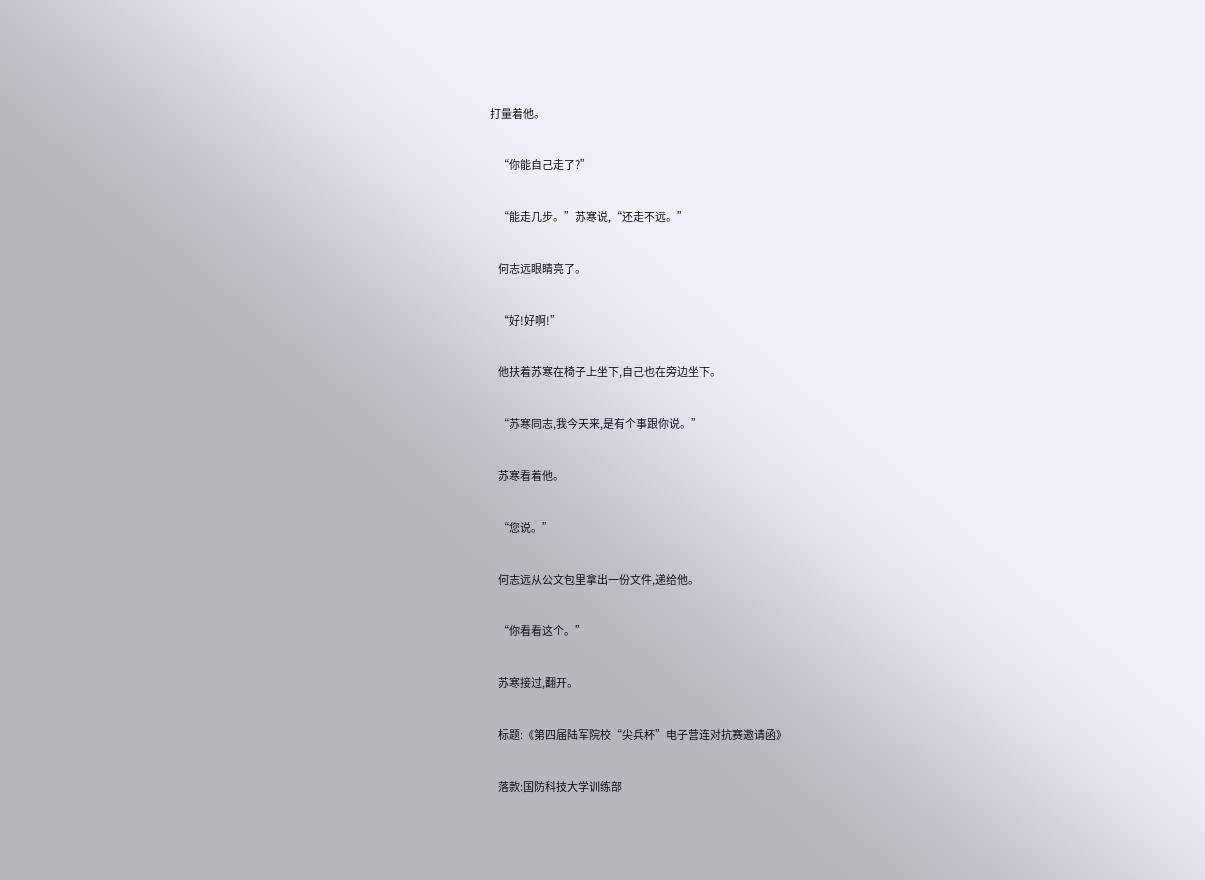打量着他。

    “你能自己走了?”

    “能走几步。”苏寒说,“还走不远。”

    何志远眼睛亮了。

    “好!好啊!”

    他扶着苏寒在椅子上坐下,自己也在旁边坐下。

    “苏寒同志,我今天来,是有个事跟你说。”

    苏寒看着他。

    “您说。”

    何志远从公文包里拿出一份文件,递给他。

    “你看看这个。”

    苏寒接过,翻开。

    标题:《第四届陆军院校“尖兵杯”电子营连对抗赛邀请函》

    落款:国防科技大学训练部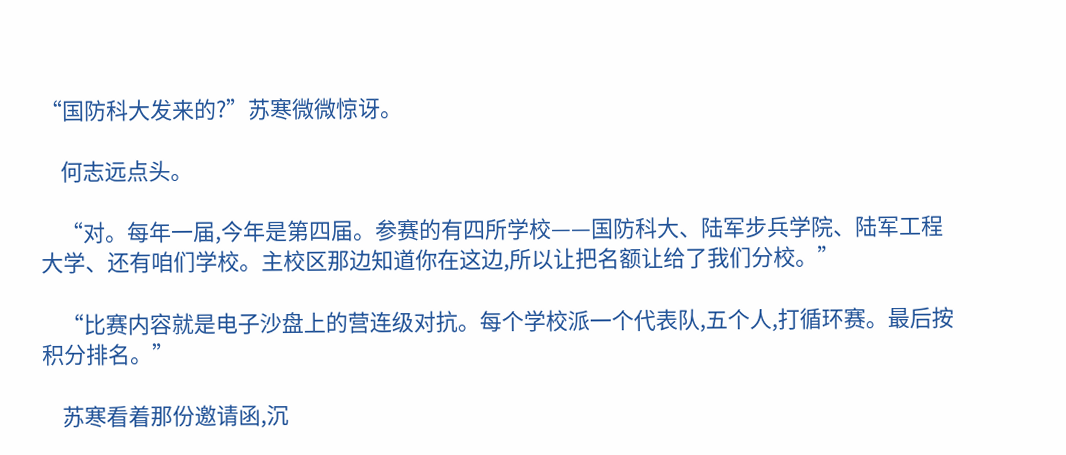“国防科大发来的?”苏寒微微惊讶。

    何志远点头。

    “对。每年一届,今年是第四届。参赛的有四所学校——国防科大、陆军步兵学院、陆军工程大学、还有咱们学校。主校区那边知道你在这边,所以让把名额让给了我们分校。”

    “比赛内容就是电子沙盘上的营连级对抗。每个学校派一个代表队,五个人,打循环赛。最后按积分排名。”

    苏寒看着那份邀请函,沉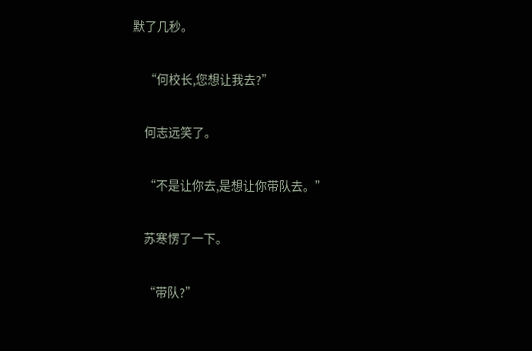默了几秒。

    “何校长,您想让我去?”

    何志远笑了。

    “不是让你去,是想让你带队去。”

    苏寒愣了一下。

    “带队?”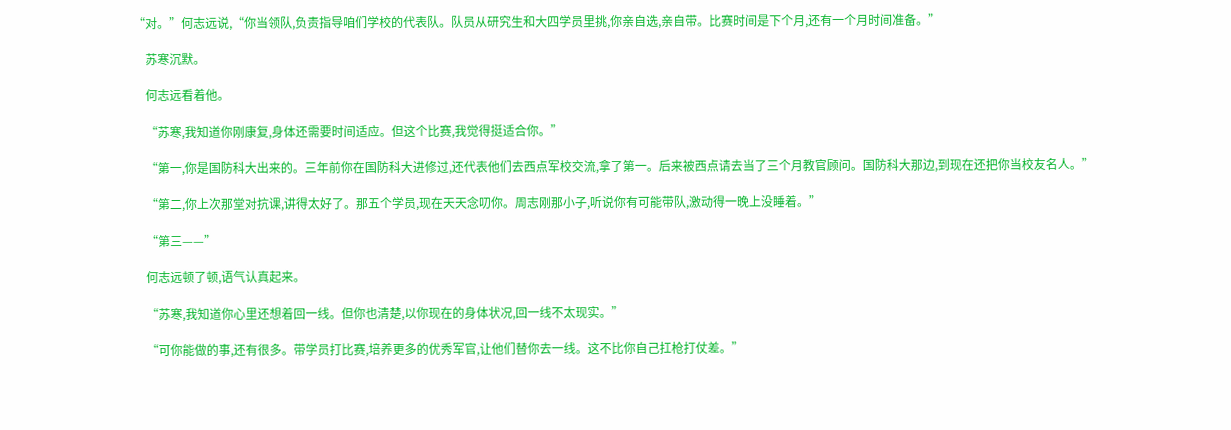“对。”何志远说,“你当领队,负责指导咱们学校的代表队。队员从研究生和大四学员里挑,你亲自选,亲自带。比赛时间是下个月,还有一个月时间准备。”

    苏寒沉默。

    何志远看着他。

    “苏寒,我知道你刚康复,身体还需要时间适应。但这个比赛,我觉得挺适合你。”

    “第一,你是国防科大出来的。三年前你在国防科大进修过,还代表他们去西点军校交流,拿了第一。后来被西点请去当了三个月教官顾问。国防科大那边,到现在还把你当校友名人。”

    “第二,你上次那堂对抗课,讲得太好了。那五个学员,现在天天念叨你。周志刚那小子,听说你有可能带队,激动得一晚上没睡着。”

    “第三——”

    何志远顿了顿,语气认真起来。

    “苏寒,我知道你心里还想着回一线。但你也清楚,以你现在的身体状况,回一线不太现实。”

    “可你能做的事,还有很多。带学员打比赛,培养更多的优秀军官,让他们替你去一线。这不比你自己扛枪打仗差。”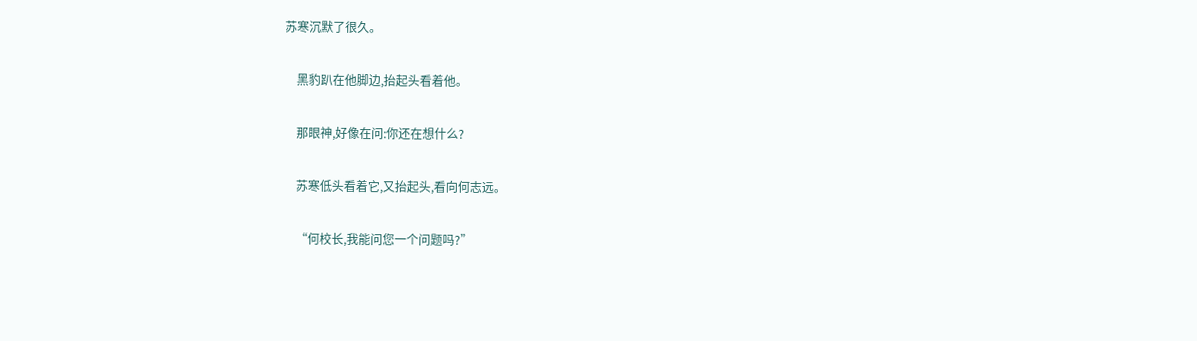苏寒沉默了很久。

    黑豹趴在他脚边,抬起头看着他。

    那眼神,好像在问:你还在想什么?

    苏寒低头看着它,又抬起头,看向何志远。

    “何校长,我能问您一个问题吗?”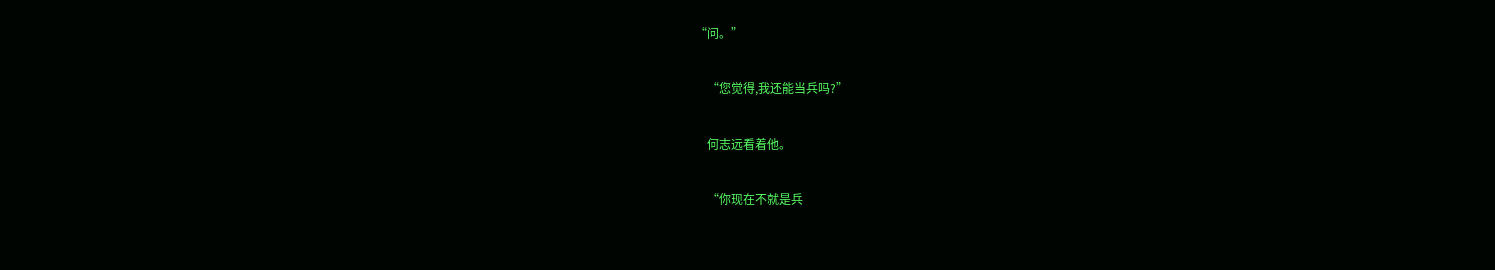“问。”

    “您觉得,我还能当兵吗?”

    何志远看着他。

    “你现在不就是兵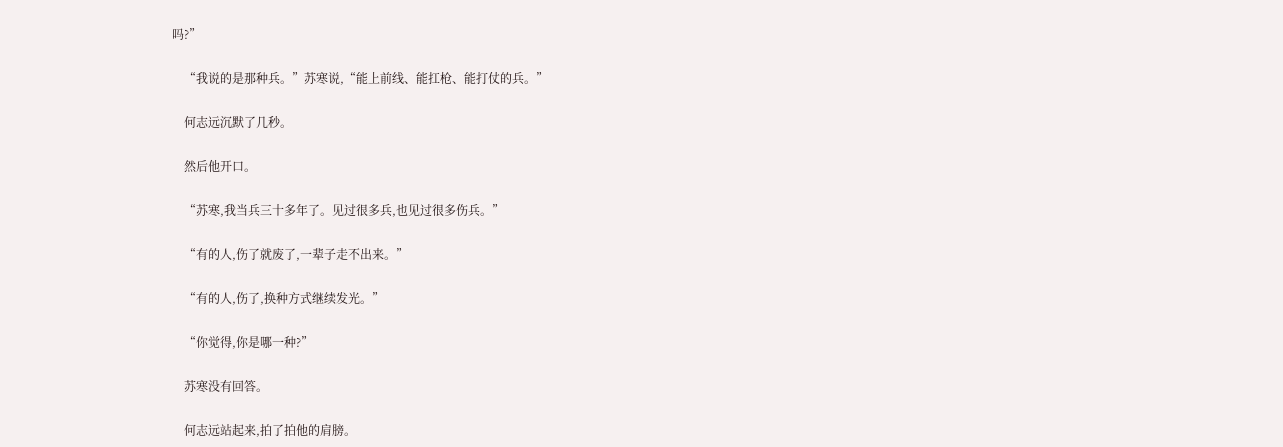吗?”

    “我说的是那种兵。”苏寒说,“能上前线、能扛枪、能打仗的兵。”

    何志远沉默了几秒。

    然后他开口。

    “苏寒,我当兵三十多年了。见过很多兵,也见过很多伤兵。”

    “有的人,伤了就废了,一辈子走不出来。”

    “有的人,伤了,换种方式继续发光。”

    “你觉得,你是哪一种?”

    苏寒没有回答。

    何志远站起来,拍了拍他的肩膀。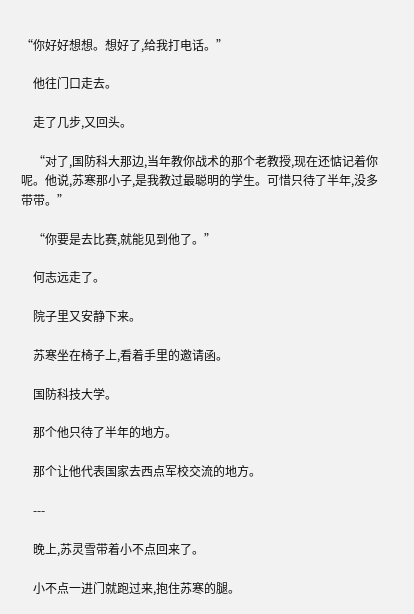“你好好想想。想好了,给我打电话。”

    他往门口走去。

    走了几步,又回头。

    “对了,国防科大那边,当年教你战术的那个老教授,现在还惦记着你呢。他说,苏寒那小子,是我教过最聪明的学生。可惜只待了半年,没多带带。”

    “你要是去比赛,就能见到他了。”

    何志远走了。

    院子里又安静下来。

    苏寒坐在椅子上,看着手里的邀请函。

    国防科技大学。

    那个他只待了半年的地方。

    那个让他代表国家去西点军校交流的地方。

    ---

    晚上,苏灵雪带着小不点回来了。

    小不点一进门就跑过来,抱住苏寒的腿。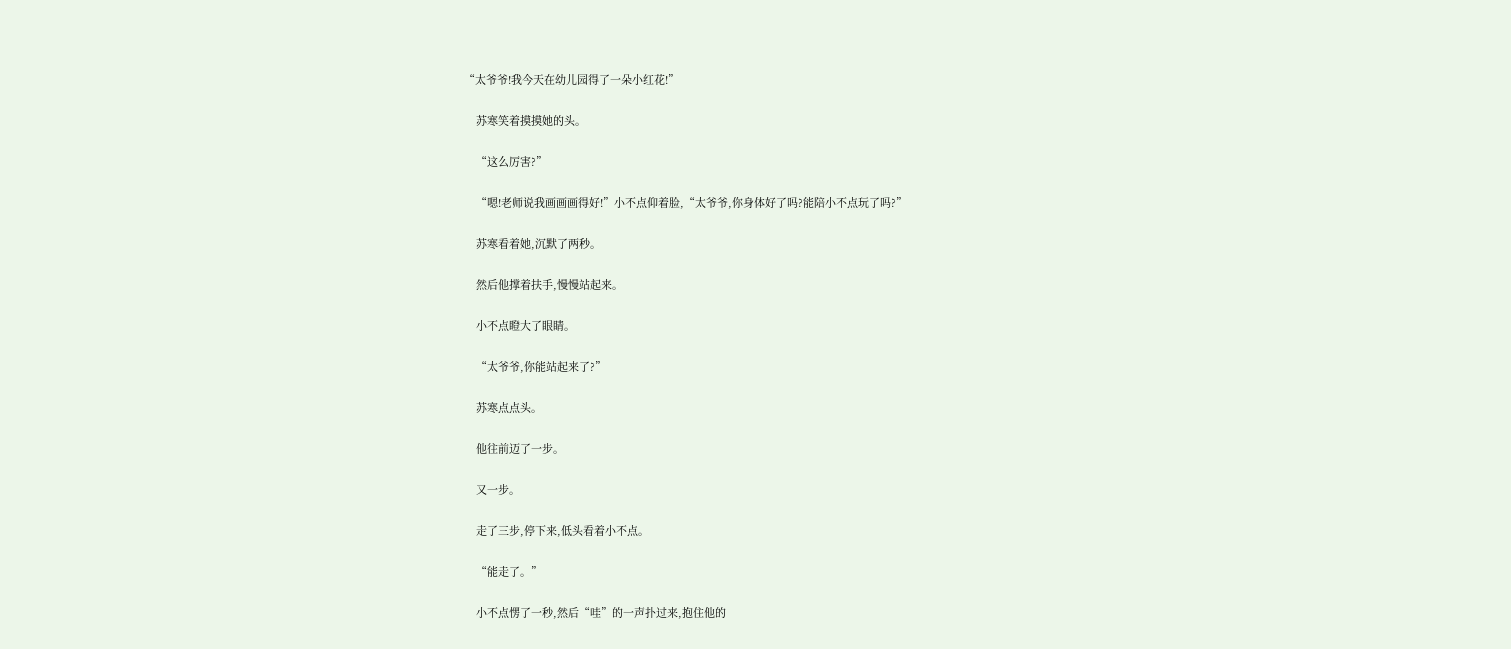“太爷爷!我今天在幼儿园得了一朵小红花!”

    苏寒笑着摸摸她的头。

    “这么厉害?”

    “嗯!老师说我画画画得好!”小不点仰着脸,“太爷爷,你身体好了吗?能陪小不点玩了吗?”

    苏寒看着她,沉默了两秒。

    然后他撑着扶手,慢慢站起来。

    小不点瞪大了眼睛。

    “太爷爷,你能站起来了?”

    苏寒点点头。

    他往前迈了一步。

    又一步。

    走了三步,停下来,低头看着小不点。

    “能走了。”

    小不点愣了一秒,然后“哇”的一声扑过来,抱住他的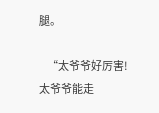腿。

    “太爷爷好厉害!太爷爷能走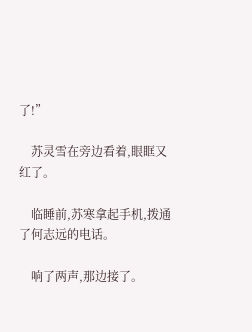了!”

    苏灵雪在旁边看着,眼眶又红了。

    临睡前,苏寒拿起手机,拨通了何志远的电话。

    响了两声,那边接了。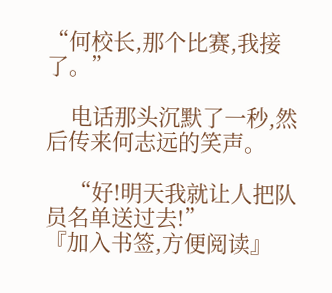“何校长,那个比赛,我接了。”

    电话那头沉默了一秒,然后传来何志远的笑声。

    “好!明天我就让人把队员名单送过去!”
『加入书签,方便阅读』